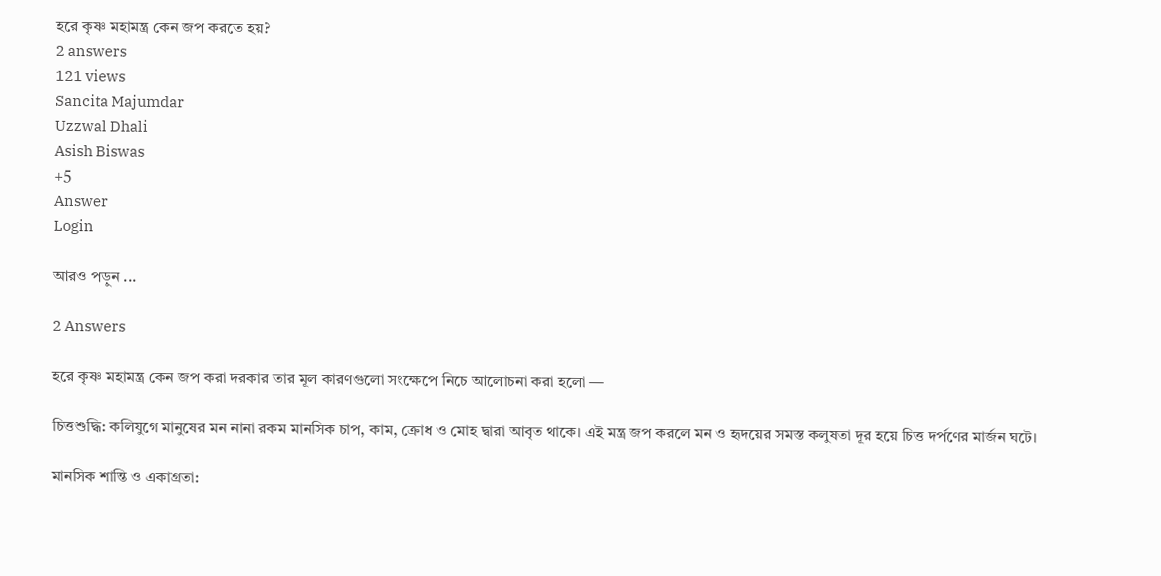হরে কৃষ্ণ মহামন্ত্র কেন জপ করতে হয়?
2 answers
121 views
Sancita Majumdar
Uzzwal Dhali
Asish Biswas
+5
Answer
Login

আরও পড়ুন ...

2 Answers

হরে কৃষ্ণ মহামন্ত্র কেন জপ করা দরকার তার মূল কারণগুলো সংক্ষেপে নিচে আলোচনা করা হলো —

চিত্তশুদ্ধি: কলিযুগে মানুষের মন নানা রকম মানসিক চাপ, কাম, ক্রোধ ও মোহ দ্বারা আবৃত থাকে। এই মন্ত্র জপ করলে মন ও হৃদয়ের সমস্ত কলুষতা দূর হয়ে চিত্ত দর্পণের মার্জন ঘটে।

মানসিক শান্তি ও একাগ্রতা: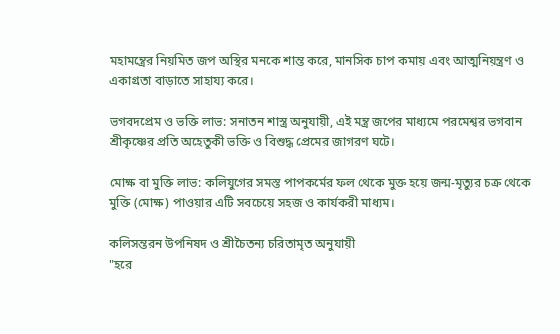মহামন্ত্রের নিয়মিত জপ অস্থির মনকে শান্ত করে, মানসিক চাপ কমায় এবং আত্মনিয়ন্ত্রণ ও একাগ্রতা বাড়াতে সাহায্য করে।

ভগবদপ্রেম ও ভক্তি লাভ: সনাতন শাস্ত্র অনুযায়ী, এই মন্ত্র জপের মাধ্যমে পরমেশ্বর ভগবান শ্রীকৃষ্ণের প্রতি অহেতুকী ভক্তি ও বিশুদ্ধ প্রেমের জাগরণ ঘটে।

মোক্ষ বা মুক্তি লাভ: কলিযুগের সমস্ত পাপকর্মের ফল থেকে মুক্ত হয়ে জন্ম-মৃত্যুর চক্র থেকে মুক্তি (মোক্ষ) পাওয়ার এটি সবচেয়ে সহজ ও কার্যকরী মাধ্যম।

কলিসন্তরন উপনিষদ ও শ্রীচৈতন্য চরিতামৃত অনুযায়ী
"হরে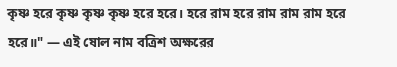কৃষ্ণ হরে কৃষ্ণ কৃষ্ণ কৃষ্ণ হরে হরে। হরে রাম হরে রাম রাম রাম হরে হরে॥" — এই ষোল নাম বত্রিশ অক্ষরের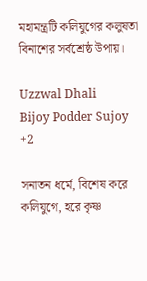মহামন্ত্রটি কলিযুগের কলুষতা বিনাশের সর্বশ্রেষ্ঠ উপায়।

Uzzwal Dhali
Bijoy Podder Sujoy
+2

সনাতন ধর্মে, বিশেষ করে কলিযুগে, হরে কৃষ্ণ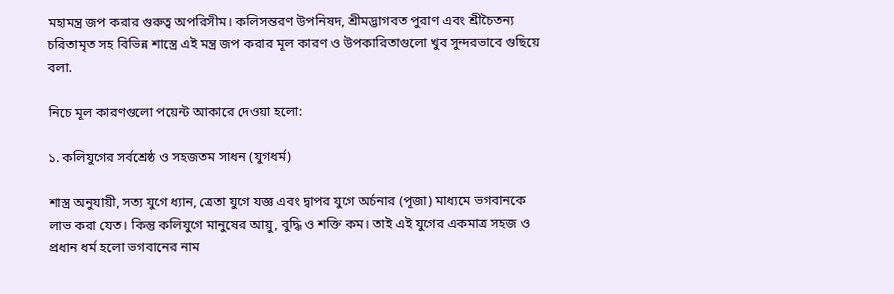মহামন্ত্র জপ করার গুরুত্ব অপরিসীম। কলিসন্তরণ উপনিষদ, শ্রীমদ্ভাগবত পুরাণ এবং শ্রীচৈতন্য চরিতামৃত সহ বিভিন্ন শাস্ত্রে এই মন্ত্র জপ করার মূল কারণ ও উপকারিতাগুলো খুব সুন্দরভাবে গুছিয়ে বলা.

নিচে মূল কারণগুলো পয়েন্ট আকারে দেওয়া হলো:

১. কলিযুগের সর্বশ্রেষ্ঠ ও সহজতম সাধন (যুগধর্ম)

শাস্ত্র অনুযায়ী, সত্য যুগে ধ্যান, ত্রেতা যুগে যজ্ঞ এবং দ্বাপর যুগে অর্চনার (পূজা) মাধ্যমে ভগবানকে লাভ করা যেত। কিন্তু কলিযুগে মানুষের আয়ু, বুদ্ধি ও শক্তি কম। তাই এই যুগের একমাত্র সহজ ও প্রধান ধর্ম হলো ভগবানের নাম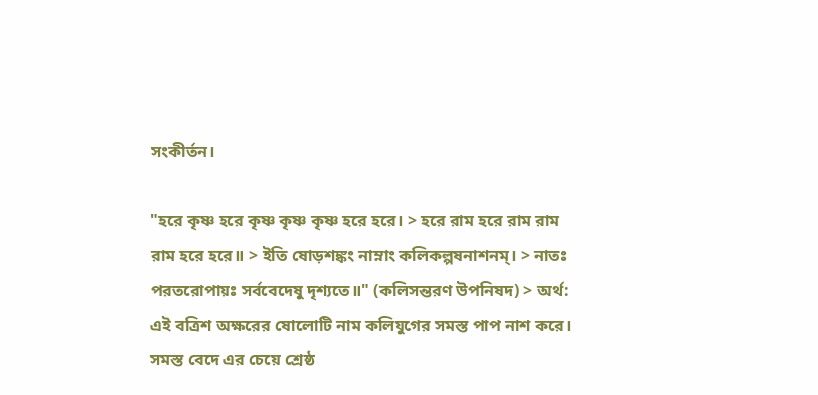সংকীর্তন।

"হরে কৃষ্ণ হরে কৃষ্ণ কৃষ্ণ কৃষ্ণ হরে হরে। > হরে রাম হরে রাম রাম রাম হরে হরে॥ > ইতি ষোড়শঙ্কং নাম্নাং কলিকল্পষনাশনম্। > নাতঃ পরতরোপায়ঃ সর্ববেদেষু দৃশ্যতে॥" (কলিসন্তরণ উপনিষদ) > অর্থ: এই বত্রিশ অক্ষরের ষোলোটি নাম কলিযুগের সমস্ত পাপ নাশ করে। সমস্ত বেদে এর চেয়ে শ্রেষ্ঠ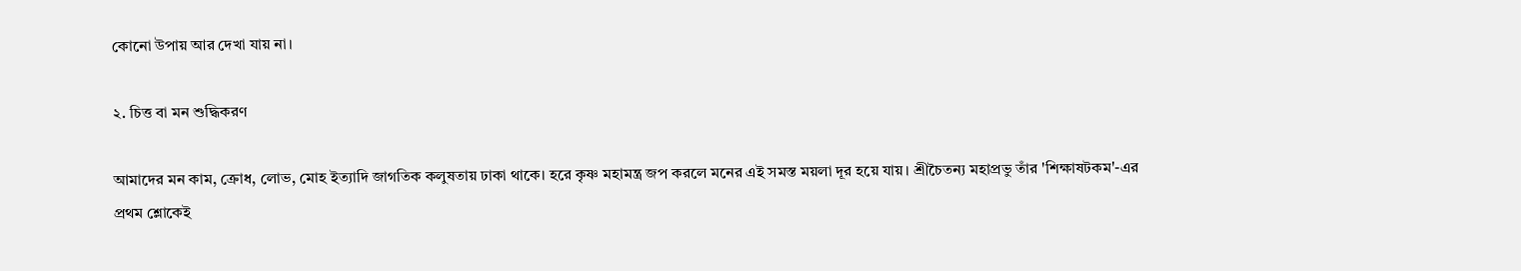কোনো উপায় আর দেখা যায় না।

২. চিত্ত বা মন শুদ্ধিকরণ

আমাদের মন কাম, ক্রোধ, লোভ, মোহ ইত্যাদি জাগতিক কলুষতায় ঢাকা থাকে। হরে কৃষ্ণ মহামন্ত্র জপ করলে মনের এই সমস্ত ময়লা দূর হয়ে যায়। শ্রীচৈতন্য মহাপ্রভু তাঁর 'শিক্ষাষটকম'-এর প্রথম শ্লোকেই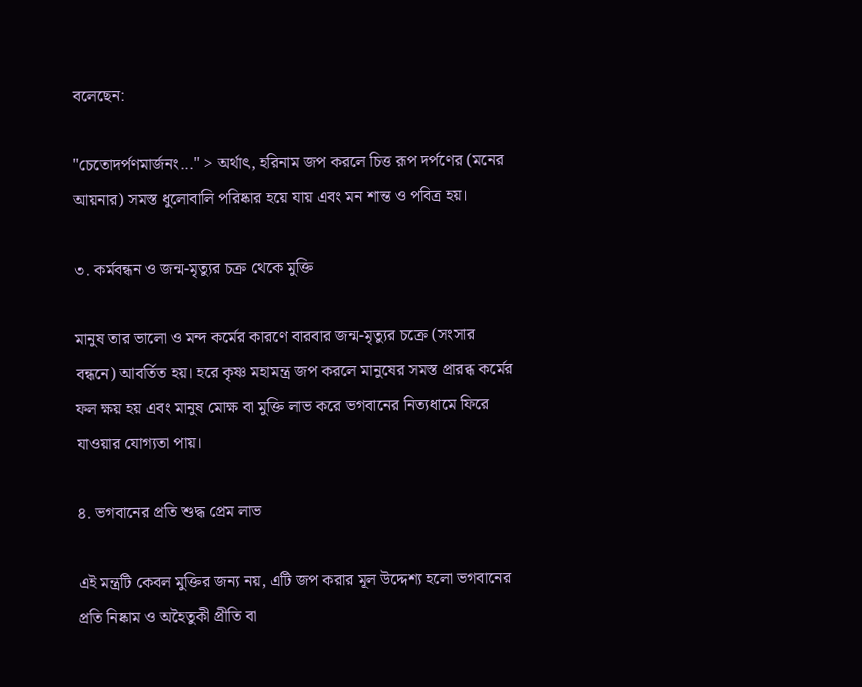বলেছেন:

"চেতোদর্পণমার্জনং..." > অর্থাৎ, হরিনাম জপ করলে চিত্ত রূপ দর্পণের (মনের আয়নার) সমস্ত ধুলোবালি পরিষ্কার হয়ে যায় এবং মন শান্ত ও পবিত্র হয়।

৩. কর্মবন্ধন ও জন্ম-মৃত্যুর চক্র থেকে মুক্তি

মানুষ তার ভালো ও মন্দ কর্মের কারণে বারবার জন্ম-মৃত্যুর চক্রে (সংসার বন্ধনে) আবর্তিত হয়। হরে কৃষ্ণ মহামন্ত্র জপ করলে মানুষের সমস্ত প্রারব্ধ কর্মের ফল ক্ষয় হয় এবং মানুষ মোক্ষ বা মুক্তি লাভ করে ভগবানের নিত্যধামে ফিরে যাওয়ার যোগ্যতা পায়।

৪. ভগবানের প্রতি শুদ্ধ প্রেম লাভ

এই মন্ত্রটি কেবল মুক্তির জন্য নয়, এটি জপ করার মূল উদ্দেশ্য হলো ভগবানের প্রতি নিষ্কাম ও অহৈতুকী প্রীতি বা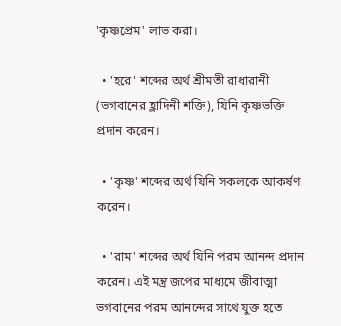'কৃষ্ণপ্রেম' লাভ করা।

  • 'হরে' শব্দের অর্থ শ্রীমতী রাধারানী (ভগবানের হ্লাদিনী শক্তি), যিনি কৃষ্ণভক্তি প্রদান করেন।

  • 'কৃষ্ণ' শব্দের অর্থ যিনি সকলকে আকর্ষণ করেন।

  • 'রাম' শব্দের অর্থ যিনি পরম আনন্দ প্রদান করেন। এই মন্ত্র জপের মাধ্যমে জীবাত্মা ভগবানের পরম আনন্দের সাথে যুক্ত হতে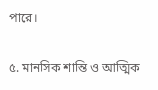পারে।

৫. মানসিক শান্তি ও আত্মিক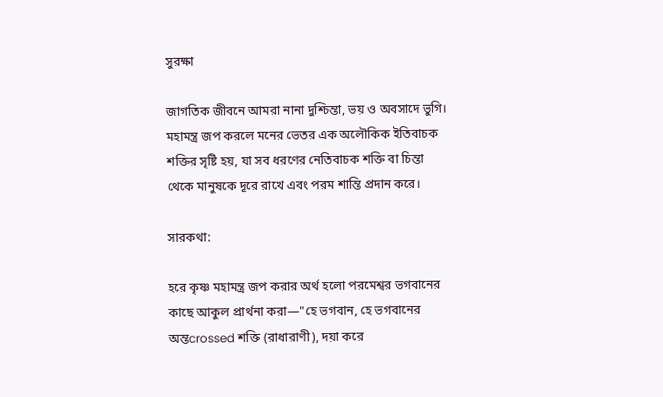সুরক্ষা

জাগতিক জীবনে আমরা নানা দুশ্চিন্তা, ভয় ও অবসাদে ভুগি। মহামন্ত্র জপ করলে মনের ভেতর এক অলৌকিক ইতিবাচক শক্তির সৃষ্টি হয়, যা সব ধরণের নেতিবাচক শক্তি বা চিন্তা থেকে মানুষকে দূরে রাখে এবং পরম শান্তি প্রদান করে।

সারকথা:

হরে কৃষ্ণ মহামন্ত্র জপ করার অর্থ হলো পরমেশ্বর ভগবানের কাছে আকুল প্রার্থনা করা—"হে ভগবান, হে ভগবানের অন্তcrossed শক্তি (রাধারাণী), দয়া করে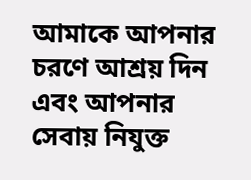আমাকে আপনার চরণে আশ্রয় দিন এবং আপনার সেবায় নিযুক্ত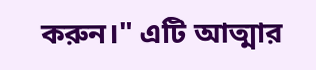করুন।" এটি আত্মার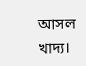আসল খাদ্য।